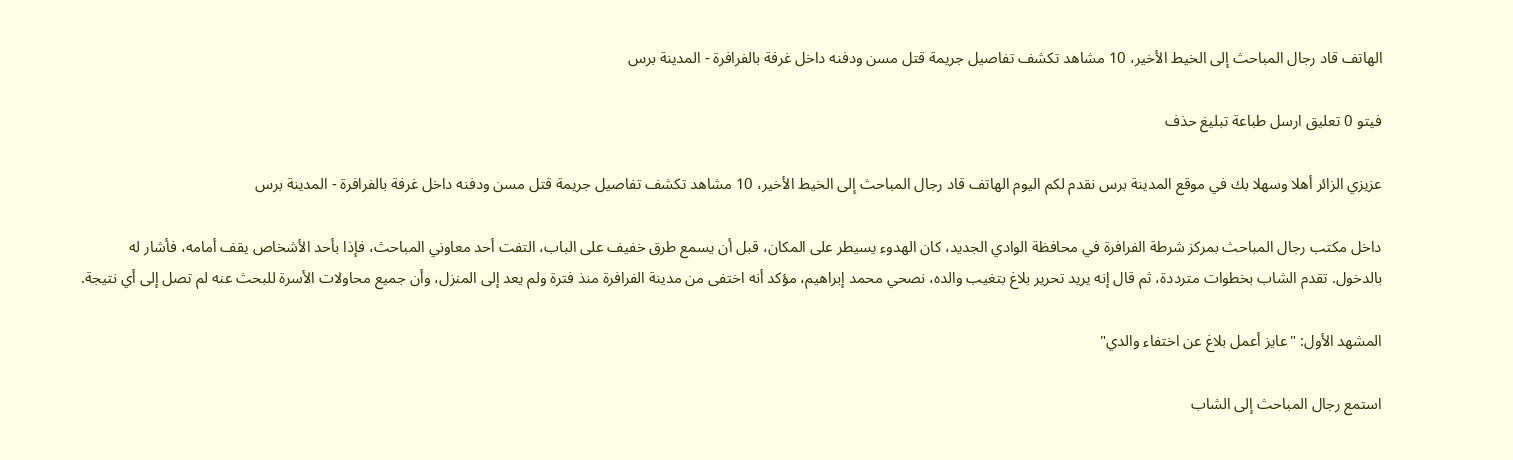الهاتف قاد رجال المباحث إلى الخيط الأخير، 10 مشاهد تكشف تفاصيل جريمة قتل مسن ودفنه داخل غرفة بالفرافرة - المدينة برس

فيتو 0 تعليق ارسل طباعة تبليغ حذف

عزيزي الزائر أهلا وسهلا بك في موقع المدينة برس نقدم لكم اليوم الهاتف قاد رجال المباحث إلى الخيط الأخير، 10 مشاهد تكشف تفاصيل جريمة قتل مسن ودفنه داخل غرفة بالفرافرة - المدينة برس

داخل مكتب رجال المباحث بمركز شرطة الفرافرة في محافظة الوادي الجديد، كان الهدوء يسيطر على المكان، قبل أن يسمع طرق خفيف على الباب، التفت أحد معاوني المباحث، فإذا بأحد الأشخاص يقف أمامه، فأشار له بالدخول. تقدم الشاب بخطوات مترددة، ثم قال إنه يريد تحرير بلاغ بتغيب والده، نصحي محمد إبراهيم، مؤكد أنه اختفى من مدينة الفرافرة منذ فترة ولم يعد إلى المنزل، وأن جميع محاولات الأسرة للبحث عنه لم تصل إلى أي نتيجة.

المشهد الأول: "عايز أعمل بلاغ عن اختفاء والدي"

استمع رجال المباحث إلى الشاب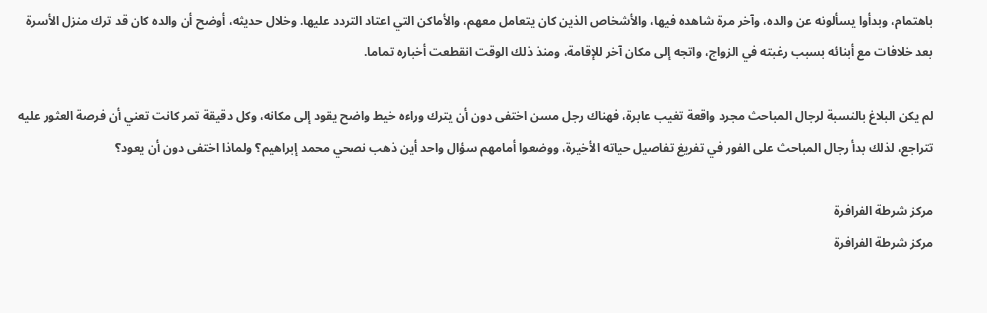باهتمام، وبدأوا يسألونه عن والده، وآخر مرة شاهده فيها، والأشخاص الذين كان يتعامل معهم، والأماكن التي اعتاد التردد عليها. وخلال حديثه، أوضح أن والده كان قد ترك منزل الأسرة بعد خلافات مع أبنائه بسبب رغبته في الزواج، واتجه إلى مكان آخر للإقامة، ومنذ ذلك الوقت انقطعت أخباره تماما.

لم يكن البلاغ بالنسبة لرجال المباحث مجرد واقعة تغيب عابرة، فهناك رجل مسن اختفى دون أن يترك وراءه خيط واضح يقود إلى مكانه، وكل دقيقة تمر كانت تعني أن فرصة العثور عليه تتراجع، لذلك بدأ رجال المباحث على الفور في تفريغ تفاصيل حياته الأخيرة، ووضعوا أمامهم سؤال واحد أين ذهب نصحي محمد إبراهيم؟ ولماذا اختفى دون أن يعود؟

مركز شرطة الفرافرة
مركز شرطة الفرافرة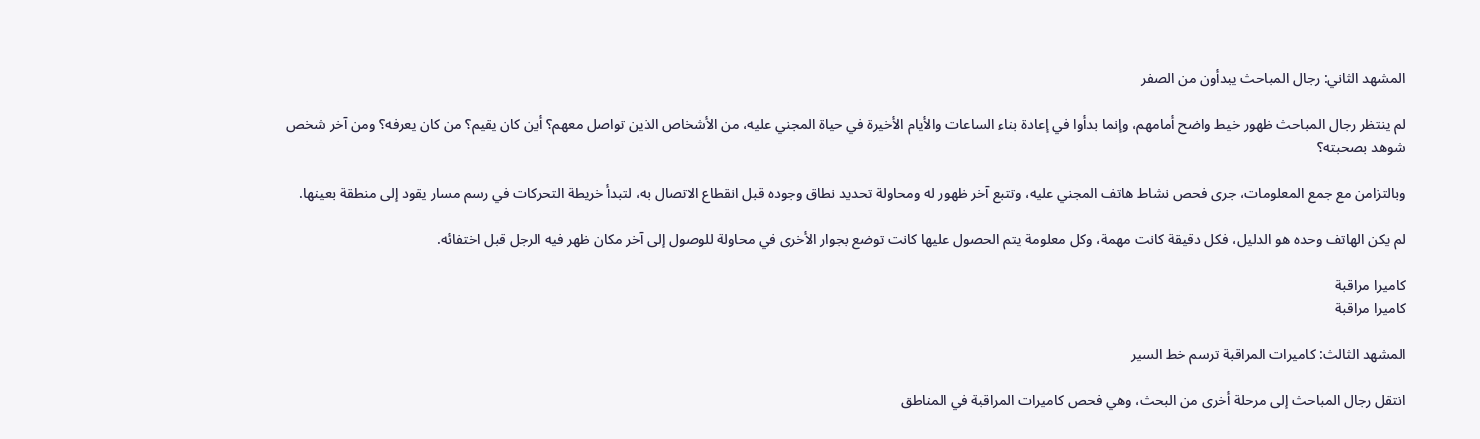المشهد الثاني: رجال المباحث يبدأون من الصفر

لم ينتظر رجال المباحث ظهور خيط واضح أمامهم، وإنما بدأوا في إعادة بناء الساعات والأيام الأخيرة في حياة المجني عليه، من الأشخاص الذين تواصل معهم؟ أين كان يقيم؟ من كان يعرفه؟ ومن آخر شخص شوهد بصحبته؟

وبالتزامن مع جمع المعلومات، جرى فحص نشاط هاتف المجني عليه، وتتبع آخر ظهور له ومحاولة تحديد نطاق وجوده قبل انقطاع الاتصال به، لتبدأ خريطة التحركات في رسم مسار يقود إلى منطقة بعينها.

لم يكن الهاتف وحده هو الدليل، فكل دقيقة كانت مهمة، وكل معلومة يتم الحصول عليها كانت توضع بجوار الأخرى في محاولة للوصول إلى آخر مكان ظهر فيه الرجل قبل اختفائه.

كاميرا مراقبة
كاميرا مراقبة

المشهد الثالث: كاميرات المراقبة ترسم خط السير

انتقل رجال المباحث إلى مرحلة أخرى من البحث، وهي فحص كاميرات المراقبة في المناطق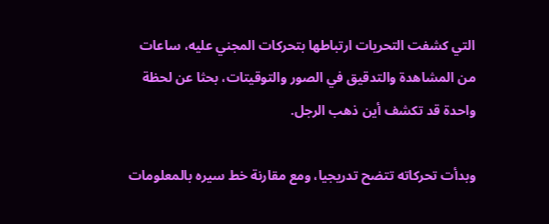التي كشفت التحريات ارتباطها بتحركات المجني عليه، ساعات من المشاهدة والتدقيق في الصور والتوقيتات، بحثا عن لحظة واحدة قد تكشف أين ذهب الرجل.

وبدأت تحركاته تتضح تدريجيا، ومع مقارنة خط سيره بالمعلومات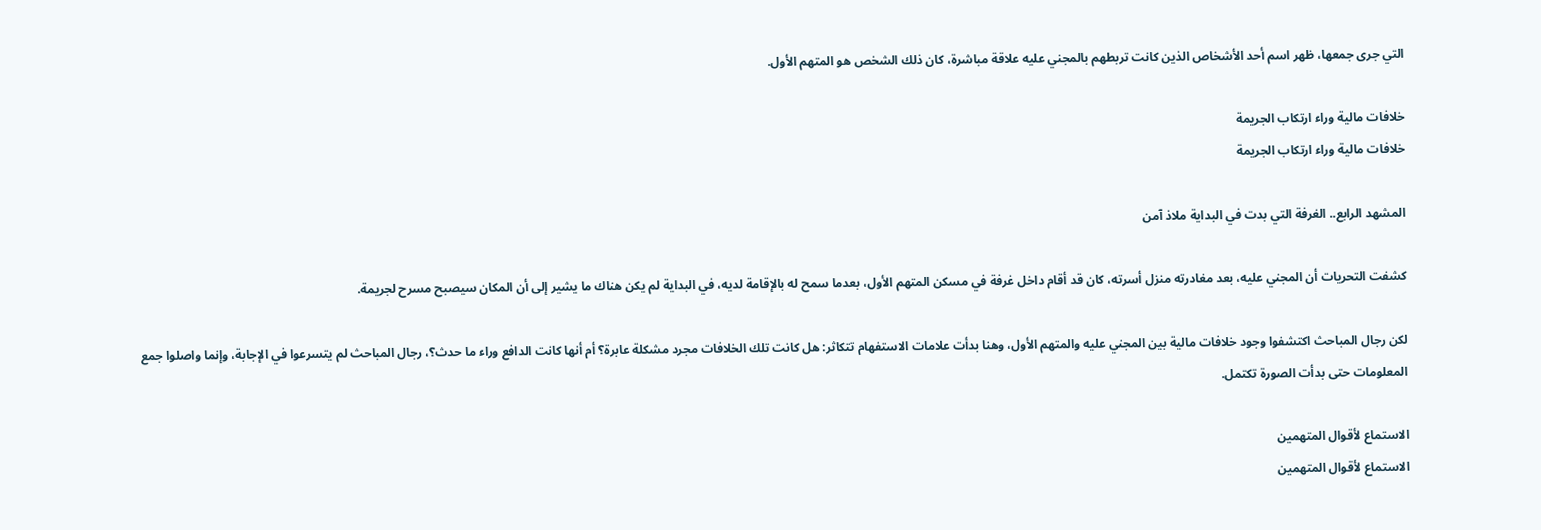التي جرى جمعها، ظهر اسم أحد الأشخاص الذين كانت تربطهم بالمجني عليه علاقة مباشرة، كان ذلك الشخص هو المتهم الأول.

خلافات مالية وراء ارتكاب الجريمة
خلافات مالية وراء ارتكاب الجريمة

المشهد الرابع.. الغرفة التي بدت في البداية ملاذ آمن

كشفت التحريات أن المجني عليه، بعد مغادرته منزل أسرته، كان قد أقام داخل غرفة في مسكن المتهم الأول، بعدما سمح له بالإقامة لديه، في البداية لم يكن هناك ما يشير إلى أن المكان سيصبح مسرح لجريمة.

لكن رجال المباحث اكتشفوا وجود خلافات مالية بين المجني عليه والمتهم الأول، وهنا بدأت علامات الاستفهام تتكاثر: هل كانت تلك الخلافات مجرد مشكلة عابرة؟ أم أنها كانت الدافع وراء ما حدث؟، رجال المباحث لم يتسرعوا في الإجابة، وإنما واصلوا جمع المعلومات حتى بدأت الصورة تكتمل.

الاستماع لأقوال المتهمين
الاستماع لأقوال المتهمين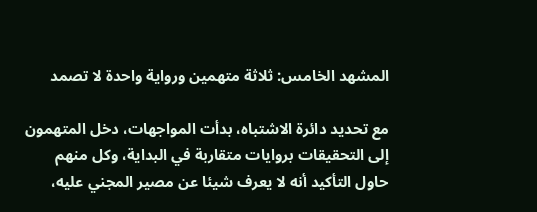المشهد الخامس: ثلاثة متهمين ورواية واحدة لا تصمد

مع تحديد دائرة الاشتباه، بدأت المواجهات، دخل المتهمون إلى التحقيقات بروايات متقاربة في البداية، وكل منهم حاول التأكيد أنه لا يعرف شيئا عن مصير المجني عليه،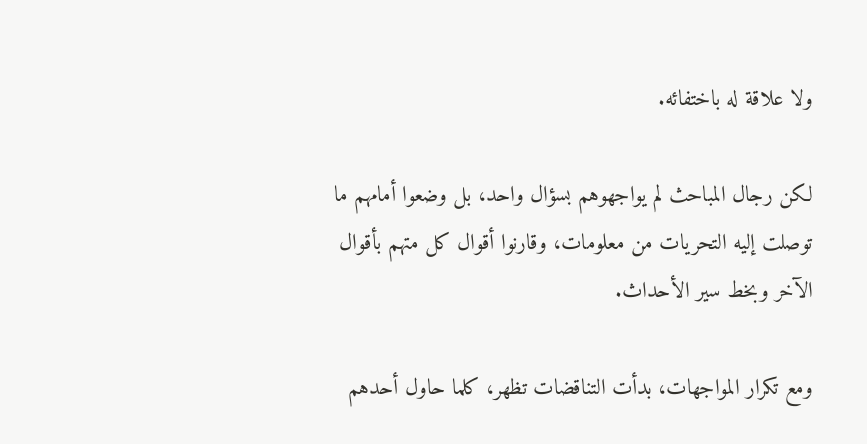ولا علاقة له باختفائه.

لكن رجال المباحث لم يواجهوهم بسؤال واحد، بل وضعوا أمامهم ما توصلت إليه التحريات من معلومات، وقارنوا أقوال كل متهم بأقوال الآخر وبخط سير الأحداث.

ومع تكرار المواجهات، بدأت التناقضات تظهر، كلما حاول أحدهم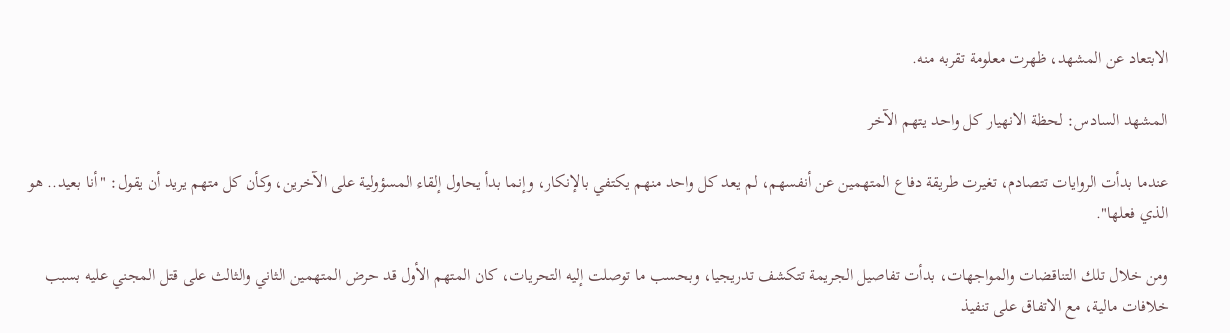الابتعاد عن المشهد، ظهرت معلومة تقربه منه.

المشهد السادس: لحظة الانهيار كل واحد يتهم الآخر

عندما بدأت الروايات تتصادم، تغيرت طريقة دفاع المتهمين عن أنفسهم، لم يعد كل واحد منهم يكتفي بالإنكار، وإنما بدأ يحاول إلقاء المسؤولية على الآخرين، وكأن كل متهم يريد أن يقول: "أنا بعيد.. هو الذي فعلها".

ومن خلال تلك التناقضات والمواجهات، بدأت تفاصيل الجريمة تتكشف تدريجيا، وبحسب ما توصلت إليه التحريات، كان المتهم الأول قد حرض المتهمين الثاني والثالث على قتل المجني عليه بسبب خلافات مالية، مع الاتفاق على تنفيذ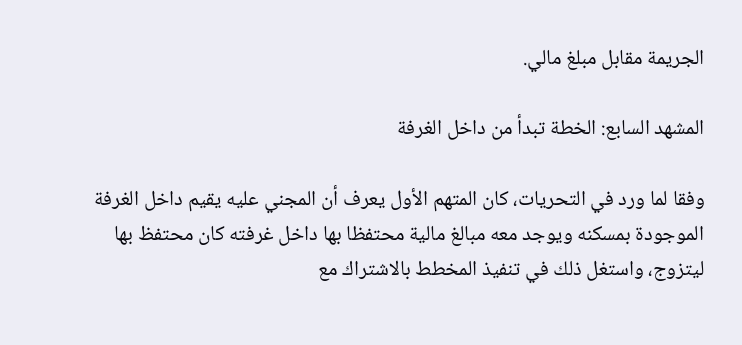الجريمة مقابل مبلغ مالي.

المشهد السابع: الخطة تبدأ من داخل الغرفة

وفقا لما ورد في التحريات، كان المتهم الأول يعرف أن المجني عليه يقيم داخل الغرفة الموجودة بمسكنه ويوجد معه مبالغ مالية محتفظا بها داخل غرفته كان محتفظ بها ليتزوج، واستغل ذلك في تنفيذ المخطط بالاشتراك مع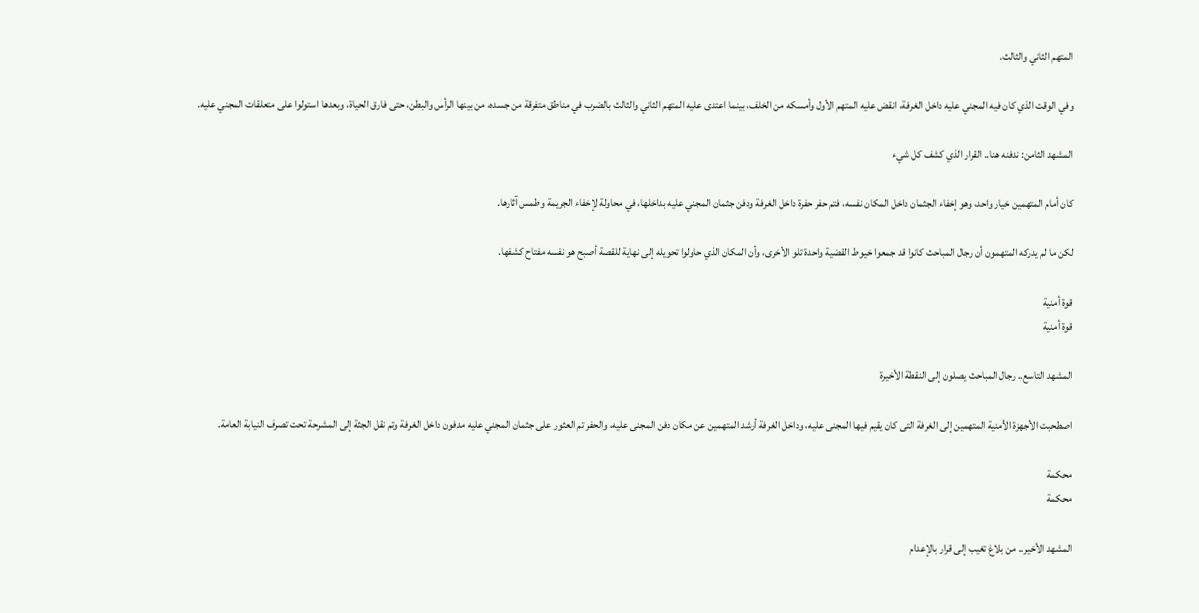المتهم الثاني والثالث.

وفي الوقت الذي كان فيه المجني عليه داخل الغرفة، انقض عليه المتهم الأول وأمسكه من الخلف، بينما اعتدى عليه المتهم الثاني والثالث بالضرب في مناطق متفرقة من جسده، من بينها الرأس والبطن، حتى فارق الحياة، وبعدها استولوا على متعلقات المجني عليه.

المشهد الثامن: ندفنه هنا.. القرار الذي كشف كل شيء

كان أمام المتهمين خيار واحد، وهو إخفاء الجثمان داخل المكان نفسه، فتم حفر حفرة داخل الغرفة ودفن جثمان المجني عليه بداخلها، في محاولة لإخفاء الجريمة وطمس آثارها.

لكن ما لم يدركه المتهمون أن رجال المباحث كانوا قد جمعوا خيوط القضية واحدة تلو الأخرى، وأن المكان الذي حاولوا تحويله إلى نهاية للقصة أصبح هو نفسه مفتاح كشفها.

قوة أمنية
قوة أمنية

المشهد التاسع.. رجال المباحث يصلون إلى النقطة الأخيرة

اصطحبت الأجهزة الأمنية المتهمين إلى الغرفة التى كان يقيم فيها المجنى عليه، وداخل الغرفة أرشد المتهمين عن مكان دفن المجنى عليه، والحفر تم العثور على جثمان المجني عليه مدفون داخل الغرفة وتم نقل الجثة إلى المشرحة تحت تصرف النيابة العامة.

محكمة
محكمة

المشهد الأخير.. من بلاغ تغيب إلى قرار بالإعدام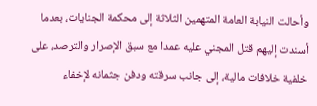وأحالت النيابة العامة المتهمين الثلاثة إلى محكمة الجنايات، بعدما أسندت إليهم قتل المجني عليه عمدا مع سبق الإصرار والترصد، على خلفية خلافات مالية، إلى جانب سرقته ودفن جثمانه لإخفاء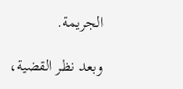الجريمة.

وبعد نظر القضية،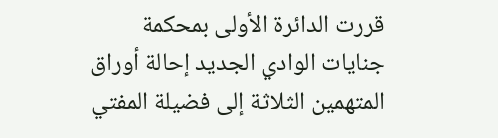قررت الدائرة الأولى بمحكمة جنايات الوادي الجديد إحالة أوراق المتهمين الثلاثة إلى فضيلة المفتي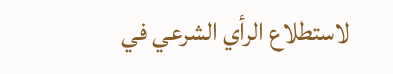لاستطلاع الرأي الشرعي في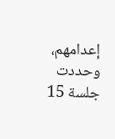إعدامهم، وحددت جلسة 15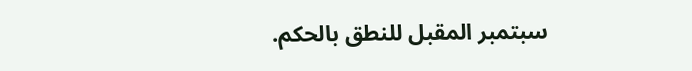سبتمبر المقبل للنطق بالحكم.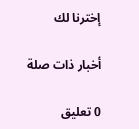إخترنا لك

أخبار ذات صلة

0 تعليق